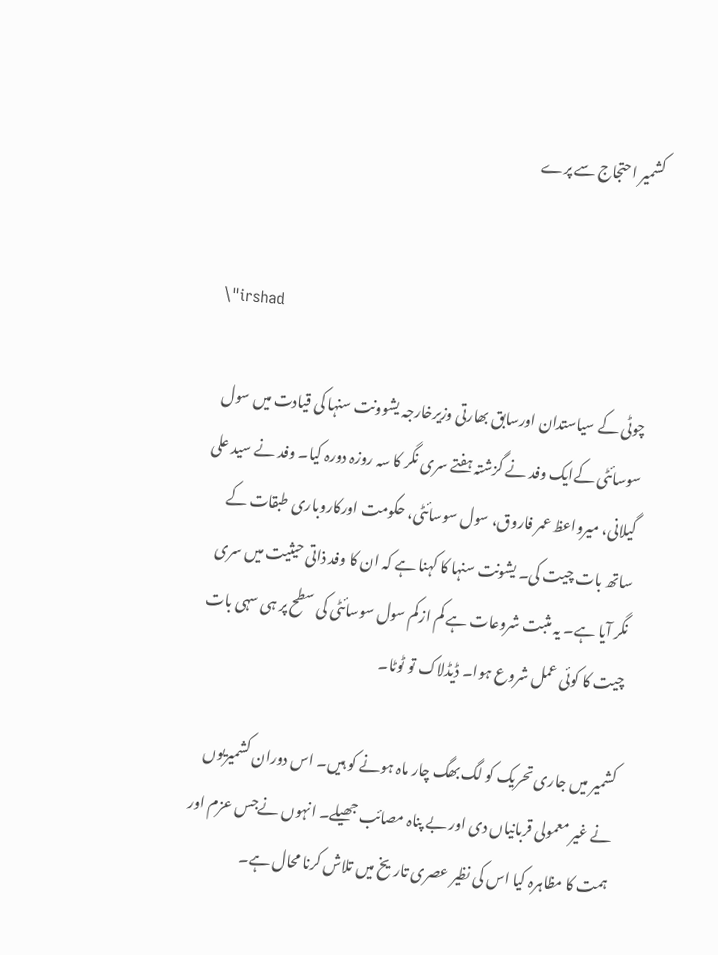کشمیر احتجاج سے پرے


\"irshad

چوٹی کے سیاستدان اورسابق بھارتی وزیرخارجہ یشوونت سنہا کی قیادت میں سول سوسائٹی کےایک وفد نے گزشتہ ہفتے سری نگر کا سہ روزہ دورہ کیا۔ وفد نے سید علی گیلانی، میرواعظ عمر فاروق، سول سوسائٹی، حکومت اورکاروباری طبقات کے ساتھ بات چیت کی۔ یشونت سنہا کا کہنا ہے کہ ان کا وفد ذاتی حیثیت میں سری نگر آیا ہے۔ یہ مثبت شروعات ہے کم ازکم سول سوسائٹی کی سطح پر ہی سہی بات چیت کا کوئی عمل شروع ہوا۔ ڈیڈلاک تو ٹوٹا۔

کشمیر میں جاری تحریک کو لگ بھگ چار ماہ ہونے کو ہیں۔ اس دوران کشمیریوں نے غیر معمولی قربانیاں دی اور بے پناہ مصائب جھیلے۔ انہوں نےجس عزم اور ہمت کا مظاہرہ کیا اس کی نظیر عصری تاریخ میں تلاش کرنا محال ہے۔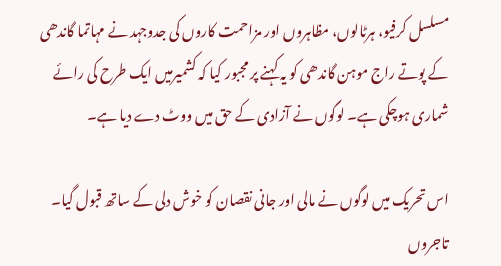مسلسل کرفیو، ہرٹالوں، مظاہروں اور مزاحمت کاروں کی جدوجہد نے مہاتما گاندھی کے پوتے راج موہن گاندھی کو یہ کہنے پر مجبور کیا کہ کشمیرمیں ایک طرح کی رائے شماری ہوچکی ہے۔ لوگوں نے آزادی کے حق میں ووٹ دے دیا ہے۔

اس تحریک میں لوگوں نے مالی اور جانی نقصان کو خوش دلی کے ساتھ قبول گیا۔ تاجروں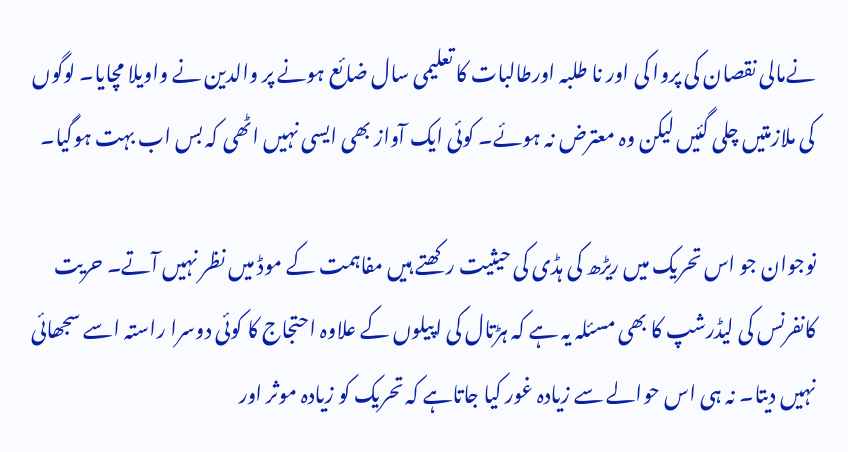نےمالی نقصان کی پروا کی اور نا طلبہ اورطالبات کا تعلیمی سال ضائع ہونے پر والدین نے واویلا مچایا۔ لوگوں کی ملازمتیں چلی گئیں لیکن وہ معترض نہ ہوئے۔ کوئی ایک آواز بھی ایسی نہیں اٹھی کہ بس اب بہت ہوگیا۔

نوجوان جو اس تحریک میں ریڑھ کی ہڈی کی حیثیت رکھتے ہیں مفاہمت کے موڈ میں نظر نہیں آتے۔ حریت کانفرنس کی لیڈرشپ کا بھی مسئلہ یہ ہے کہ ہڑتال کی اپیلوں کے علاوہ احتجاج کا کوئی دوسرا راستہ اسے سجھائی نہیں دیتا۔ نہ ہی اس حوالے سے زیادہ غور کیا جاتاہے کہ تحریک کو زیادہ موثر اور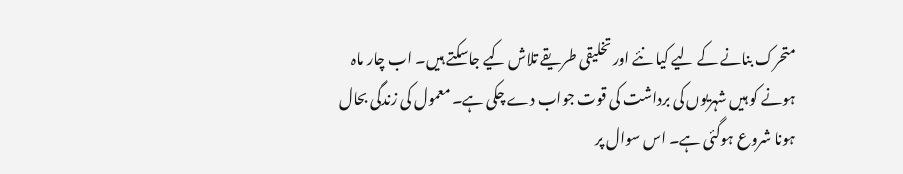متحرک بنانے کے لیے کیا نئے اور تخلیقی طریقے تلاش کیے جاسکتے ہیں۔ اب چار ماہ ہونے کو ہیں شہریوں کی برداشت کی قوت جواب دے چکی ہے۔ معمول کی زندگی بحال ہونا شروع ہوگئی ہے۔ اس سوال پر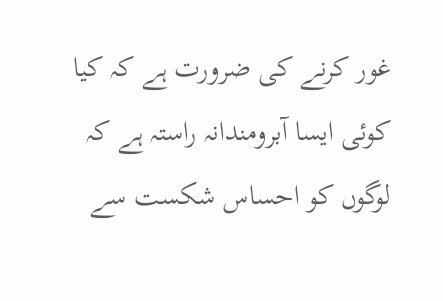غور کرنے کی ضرورت ہے کہ کیا کوئی ایسا آبرومندانہ راستہ ہے کہ لوگوں کو احساس شکست سے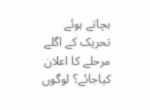بچاتے ہوئے تحریک کے اگلے مرحلے کا اعلان کیاجائے؟ لوگوں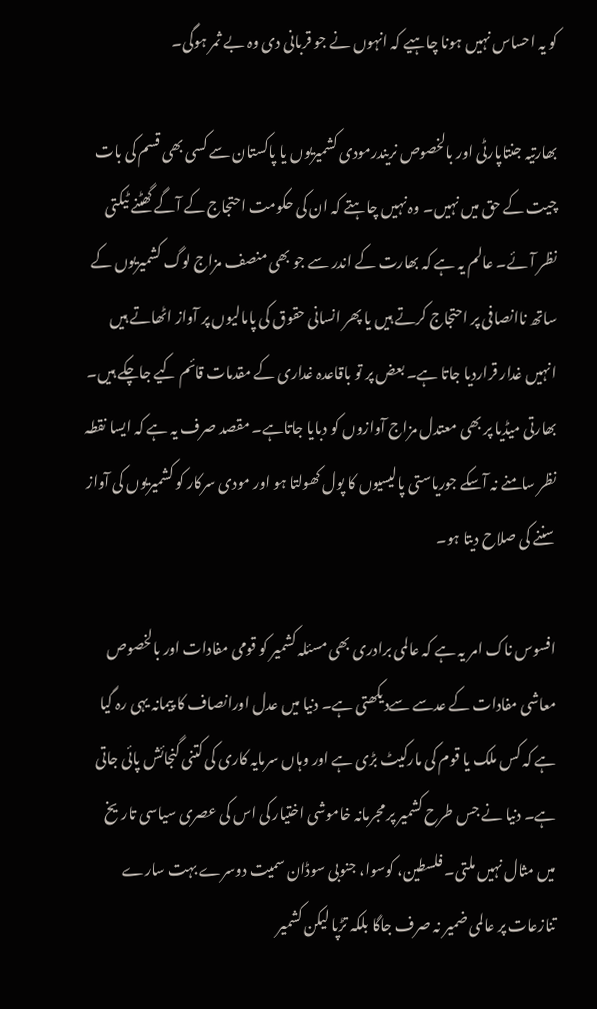کو یہ احساس نہیں ہونا چاہیے کہ انہوں نے جو قربانی دی وہ بے ثمر ہوگی۔

بھارتیہ جنتاپارٹی اور بالخصوص نریندرمودی کشمیریوں یا پاکستان سے کسی بھی قسم کی بات چیت کے حق میں نہیں۔ وہ نہیں چاہتے کہ ان کی حکومت احتجاج کے آگے گھٹنے ٹیکتی نظر آئے۔ عالم یہ ہے کہ بھارت کے اندر سے جو بھی منصف مزاج لوگ کشمیریوں کے ساتھ ناانصافی پر احتجاج کرتے ہیں یا پھر انسانی حقوق کی پامالیوں پر آواز اٹھاتے ہیں انہیں غدار قراردیا جاتا ہے۔ بعض پر تو باقاعدہ غداری کے مقدمات قائم کیے جاچکے ہیں۔ بھارتی میڈیا پر بھی معتدل مزاج آوازوں کو دبایا جاتاہے۔ مقصد صرف یہ ہے کہ ایسا نقطہ نظر سامنے نہ آسکے جوریاستی پالیسیوں کا پول کھولتا ہو اور مودی سرکار کو کشمیریوں کی آواز سننے کی صلاح دیتا ہو۔

افسوس ناک امر یہ ہے کہ عالمی برادری بھی مسئلہ کشمیر کو قومی مفادات اور بالخصوص معاشی مفادات کے عدسے سےدیکھتی ہے۔ دنیا میں عدل اورانصاف کا پیمانہ یہی رہ گیا ہے کہ کس ملک یا قوم کی مارکیٹ بڑی ہے اور وہاں سرمایہ کاری کی کتنی گنجائش پائی جاتی ہے۔ دنیا نے جس طرح کشمیر پر مجرمانہ خاموشی اختیار کی اس کی عصری سیاسی تاریخ میں مثال نہیں ملتی۔ فلسطین، کوسوا، جنوبی سوڈان سمیت دوسرے بہت سارے تنازعات پر عالمی ضمیر نہ صرف جاگا بلکہ تڑپا لیکن کشمیر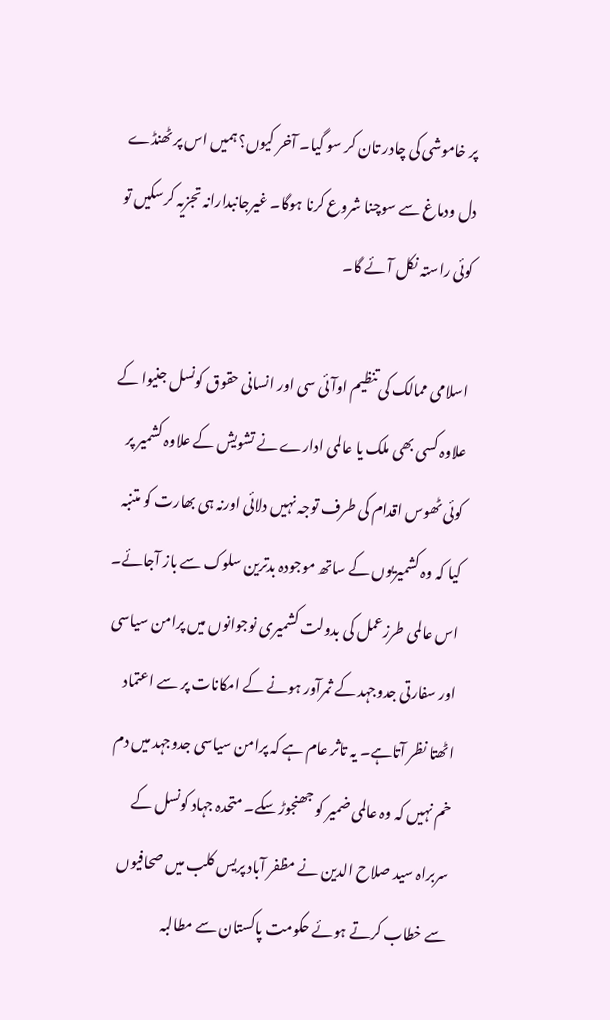پر خاموشی کی چادر تان کر سو گیا۔ آخر کیوں؟ ہمیں اس پر ٹھنڈے دل ودماغ سے سوچنا شروع کرنا ہوگا۔ غیرجانبدارانہ تجزیہ کرسکیں تو کوئی راستہ نکل آئے گا۔

اسلامی ممالک کی تنظیم اوآئی سی اور انسانی حقوق کونسل جنیوا کے علاوہ کسی بھی ملک یا عالمی ادارے نے تشویش کے علاوہ کشمیر پر کوئی ٹھوس اقدام کی طرف توجہ نہیں دلائی اورنہ ہی بھارت کو متنبہ کیا کہ وہ کشمیریوں کے ساتھ موجودہ بدترین سلوک سے باز آجائے۔ اس عالمی طرزعمل کی بدولت کشمیری نوجوانوں میں پرامن سیاسی اور سفارتی جدوجہد کے ثمرآور ہونے کے امکانات پر سے اعتماد اٹھتا نظر آتاہے۔ یہ تاثر عام ہے کہ پرامن سیاسی جدوجہد میں دم خم نہیں کہ وہ عالمی ضمیر کو جھنجوڑ سکے۔ متحدہ جہاد کونسل کے سربراہ سید صلاح الدین نے مظفر آباد پریس کلب میں صحافیوں سے خطاب کرتے ہوئے حکومت پاکستان سے مطالبہ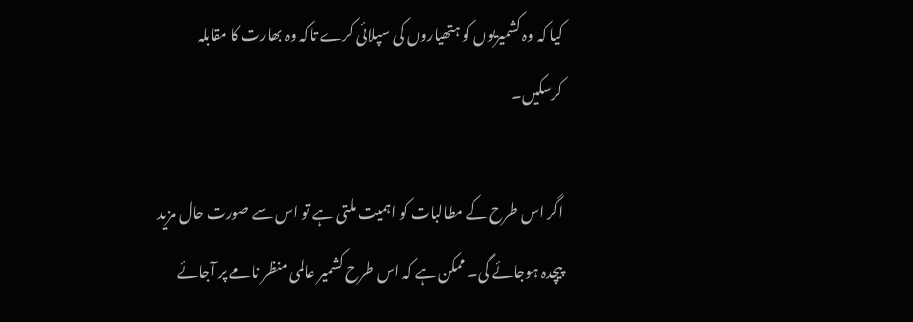کیا کہ وہ کشمیریوں کو ہتھیاروں کی سپلائی کرے تاکہ وہ بھارت کا مقابلہ کرسکیں۔

اگر اس طرح کے مطالبات کو اہمیت ملتی ہے تو اس سے صورت حال مزید پیچدہ ہوجائے گی۔ ممکن ہے کہ اس طرح کشمیر عالمی منظر نامے پر آجائے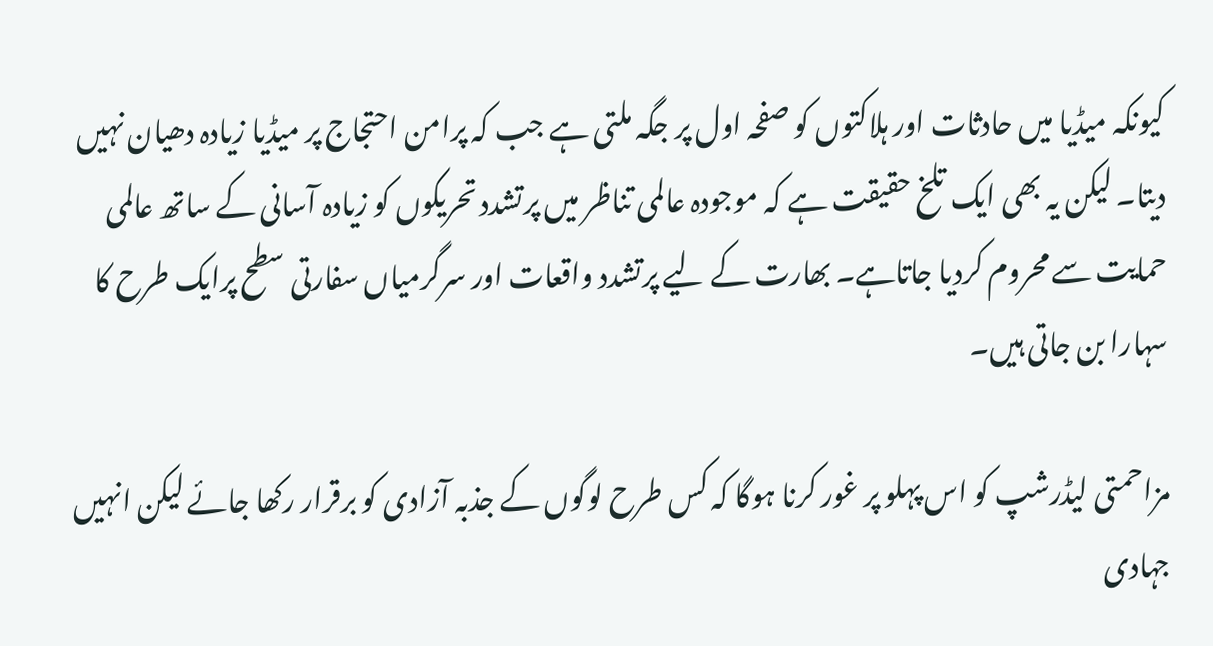کیونکہ میڈیا میں حادثات اور ہلاکتوں کو صفحہ اول پر جگہ ملتی ہے جب کہ پرامن احتجاج پر میڈیا زیادہ دھیان نہیں دیتا۔ لیکن یہ بھی ایک تلخ حقیقت ہے کہ موجودہ عالمی تناظر میں پرتشدد تحریکوں کو زیادہ آسانی کے ساتھ عالمی حمایت سے محروم کردیا جاتاہے۔ بھارت کے لیے پرتشدد واقعات اور سرگرمیاں سفارتی سطح پرایک طرح کا سہارا بن جاتی ہیں۔

مزاحمتی لیڈرشپ کو اس پہلو پر غور کرنا ہوگا کہ کس طرح لوگوں کے جذبہ آزادی کو برقرار رکھا جائے لیکن انہیں جہادی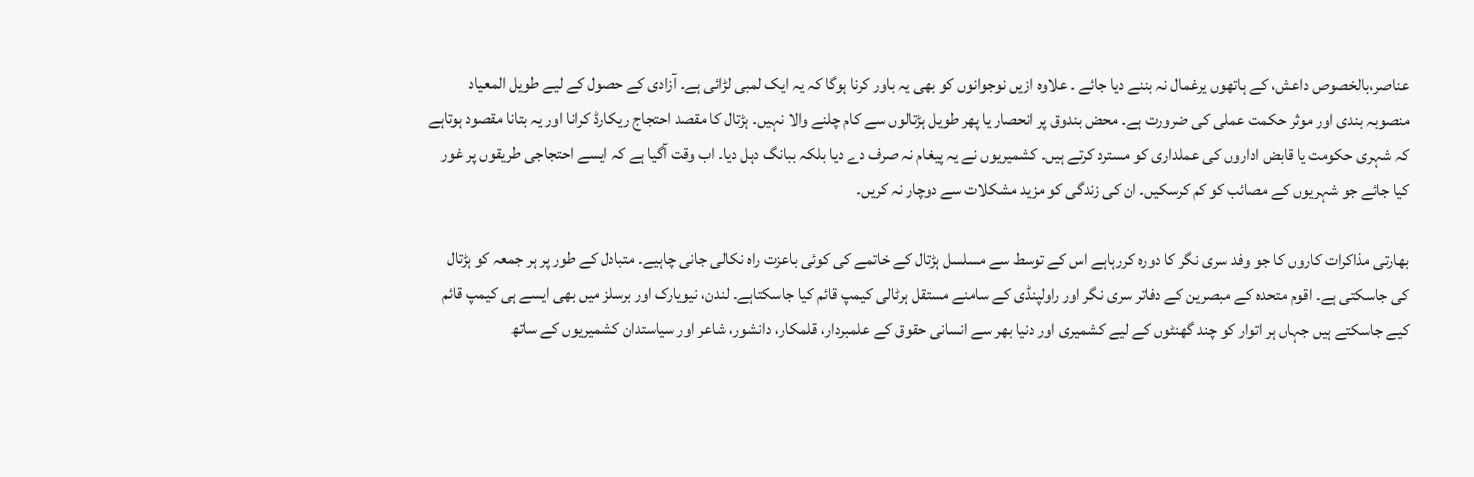عناصر،بالخصوص داعش، کے ہاتھوں یرغمال نہ بننے دیا جائے ۔ علاوہ ازیں نوجوانوں کو بھی یہ باور کرنا ہوگا کہ یہ ایک لمبی لڑائی ہے۔ آزادی کے حصول کے لیے طویل المعیاد منصوبہ بندی اور موثر حکمت عملی کی ضرورت ہے۔ محض بندوق پر انحصار یا پھر طویل ہڑتالوں سے کام چلنے والا نہیں۔ ہڑتال کا مقصد احتجاج ریکارڈ کرانا اور یہ بتانا مقصود ہوتاہے کہ شہری حکومت یا قابض اداروں کی عملداری کو مسترد کرتے ہیں۔ کشمیریوں نے یہ پیغام نہ صرف دے دیا بلکہ ببانگ دہل دیا۔ اب وقت آگیا ہے کہ ایسے احتجاجی طریقوں پر غور کیا جائے جو شہریوں کے مصائب کو کم کرسکیں۔ ان کی زندگی کو مزید مشکلات سے دوچار نہ کریں۔

بھارتی مذاکرات کاروں کا جو وفد سری نگر کا دورہ کررہاہے اس کے توسط سے مسلسل ہڑتال کے خاتمے کی کوئی باعزت راہ نکالی جانی چاہیے۔ متبادل کے طور پر ہر جمعہ کو ہڑتال کی جاسکتی ہے۔ اقوم متحدہ کے مبصرین کے دفاتر سری نگر اور راولپنڈی کے سامنے مستقل ہرٹالی کیمپ قائم کیا جاسکتاہے۔ لندن، نیویارک اور برسلز میں بھی ایسے ہی کیمپ قائم کیے جاسکتے ہیں جہاں ہر اتوار کو چند گھنٹوں کے لیے کشمیری اور دنیا بھر سے انسانی حقوق کے علمبردار، قلمکار، دانشور، شاعر اور سیاستدان کشمیریوں کے ساتھ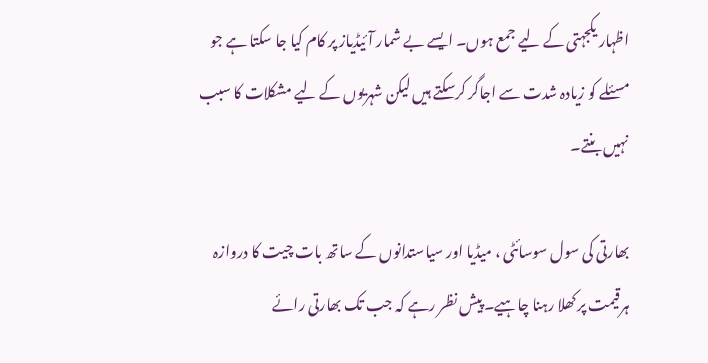اظہار یکجہتی کے لیے جمع ہوں۔ ایسے بے شمار آئیڈیاز پر کام کیا جا سکتا ہے جو مسئلے کو زیادہ شدت سے اجاگر کرسکتے ہیں لیکن شہریوں کے لیے مشکلات کا سبب نہیں بنتے۔

بھارتی کی سول سوسائٹی ، میڈیا اور سیاستدانوں کے ساتھ بات چیت کا دروازہ ہرقیمت پر کھلا رہنا چاہیے۔ پیش نظر رہے کہ جب تک بھارتی رائے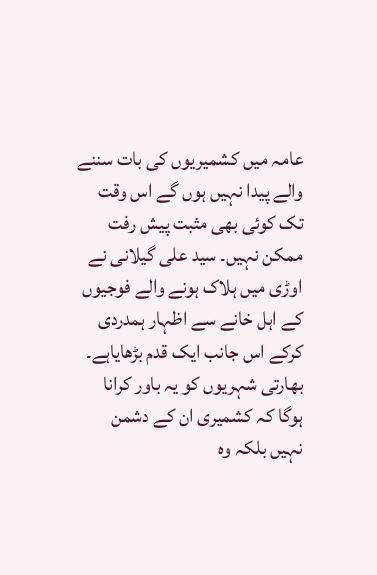عامہ میں کشمیریوں کی بات سننے والے پیدا نہیں ہوں گے اس وقت تک کوئی بھی مثبت پیش رفت ممکن نہیں۔ سید علی گیلانی نے اوڑی میں ہلاک ہونے والے فوجیوں کے اہل خانے سے اظہار ہمدردی کرکے اس جانب ایک قدم بڑھایاہے۔ بھارتی شہریوں کو یہ باور کرانا ہوگا کہ کشمیری ان کے دشمن نہیں بلکہ وہ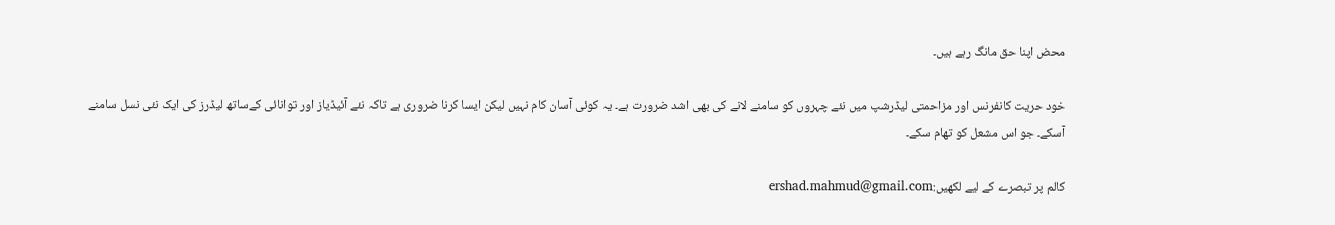محض اپنا حق مانگ رہے ہیں۔

خود حریت کانفرنس اور مزاحمتی لیڈرشپ میں نئے چہروں کو سامنے لانے کی بھی اشد ضرورت ہے۔ یہ کوئی آسان کام نہیں لیکن ایسا کرنا ضروری ہے تاکہ نئے آئیڈیاز اور توانائی کےساتھ لیڈرز کی ایک نئی نسل سامنے آسکے۔ جو اس مشعل کو تھام سکے۔

کالم پر تبصرے کے لیے لکھیں:ershad.mahmud@gmail.com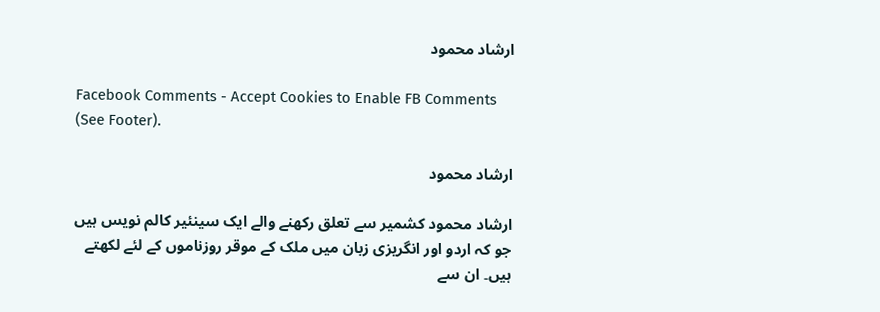ارشاد محمود

Facebook Comments - Accept Cookies to Enable FB Comments (See Footer).

ارشاد محمود

ارشاد محمود کشمیر سے تعلق رکھنے والے ایک سینئیر کالم نویس ہیں جو کہ اردو اور انگریزی زبان میں ملک کے موقر روزناموں کے لئے لکھتے ہیں۔ ان سے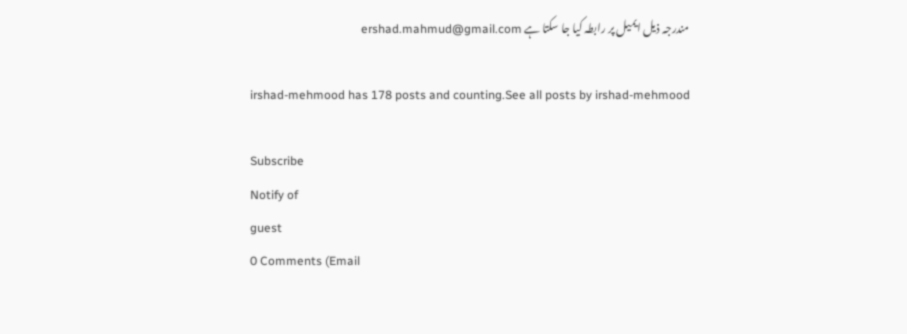مندرجہ ذیل ایمیل پر رابطہ کیا جا سکتا ہے ershad.mahmud@gmail.com

irshad-mehmood has 178 posts and counting.See all posts by irshad-mehmood

Subscribe
Notify of
guest
0 Comments (Email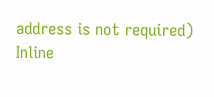address is not required)
Inline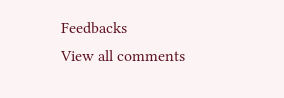Feedbacks
View all comments